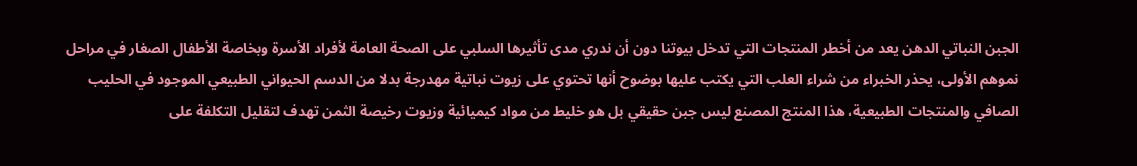الجبن النباتي الدهن يعد من أخطر المنتجات التي تدخل بيوتنا دون أن ندري مدى تأثيرها السلبي على الصحة العامة لأفراد الأسرة وبخاصة الأطفال الصغار في مراحل نموهم الأولى، يحذر الخبراء من شراء العلب التي يكتب عليها بوضوح أنها تحتوي على زيوت نباتية مهدرجة بدلا من الدسم الحيواني الطبيعي الموجود في الحليب الصافي والمنتجات الطبيعية، هذا المنتج المصنع ليس جبن حقيقي بل هو خليط من مواد كيميائية وزيوت رخيصة الثمن تهدف لتقليل التكلفة على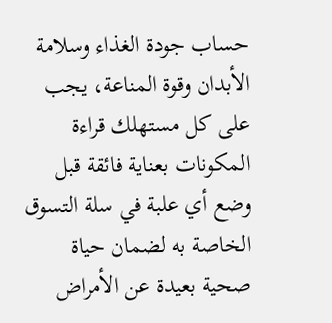حساب جودة الغذاء وسلامة الأبدان وقوة المناعة، يجب على كل مستهلك قراءة المكونات بعناية فائقة قبل وضع أي علبة في سلة التسوق الخاصة به لضمان حياة صحية بعيدة عن الأمراض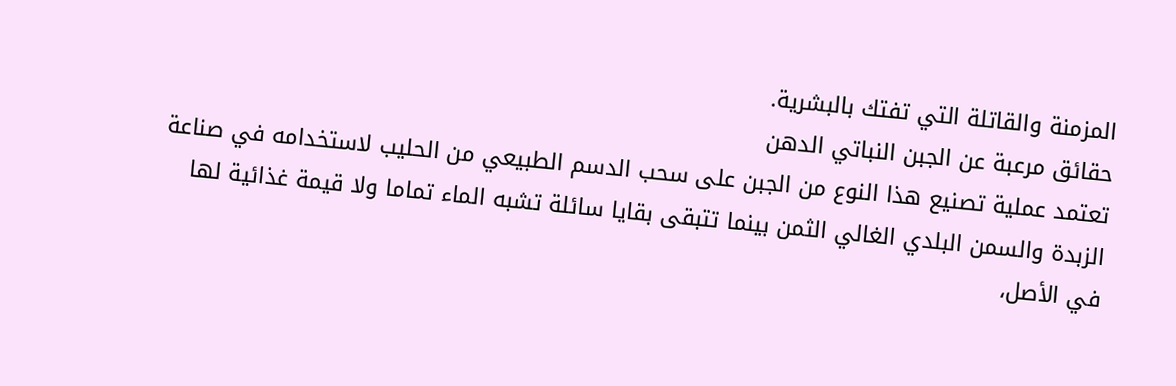المزمنة والقاتلة التي تفتك بالبشرية.
حقائق مرعبة عن الجبن النباتي الدهن
تعتمد عملية تصنيع هذا النوع من الجبن على سحب الدسم الطبيعي من الحليب لاستخدامه في صناعة الزبدة والسمن البلدي الغالي الثمن بينما تتبقى بقايا سائلة تشبه الماء تماما ولا قيمة غذائية لها في الأصل،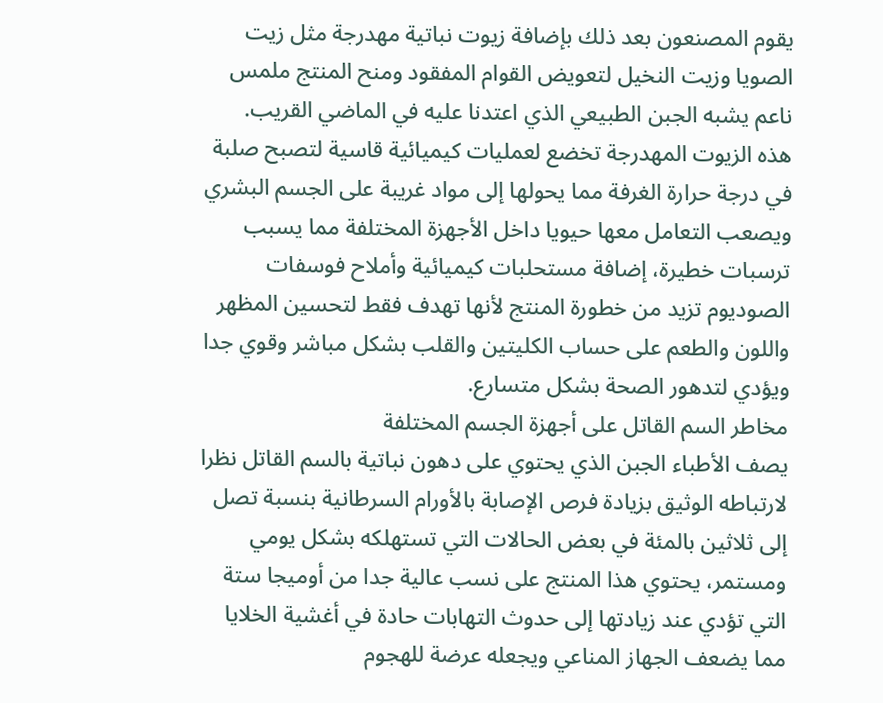يقوم المصنعون بعد ذلك بإضافة زيوت نباتية مهدرجة مثل زيت الصويا وزيت النخيل لتعويض القوام المفقود ومنح المنتج ملمس ناعم يشبه الجبن الطبيعي الذي اعتدنا عليه في الماضي القريب.
هذه الزيوت المهدرجة تخضع لعمليات كيميائية قاسية لتصبح صلبة في درجة حرارة الغرفة مما يحولها إلى مواد غريبة على الجسم البشري ويصعب التعامل معها حيويا داخل الأجهزة المختلفة مما يسبب ترسبات خطيرة، إضافة مستحلبات كيميائية وأملاح فوسفات الصوديوم تزيد من خطورة المنتج لأنها تهدف فقط لتحسين المظهر واللون والطعم على حساب الكليتين والقلب بشكل مباشر وقوي جدا ويؤدي لتدهور الصحة بشكل متسارع.
مخاطر السم القاتل على أجهزة الجسم المختلفة
يصف الأطباء الجبن الذي يحتوي على دهون نباتية بالسم القاتل نظرا لارتباطه الوثيق بزيادة فرص الإصابة بالأورام السرطانية بنسبة تصل إلى ثلاثين بالمئة في بعض الحالات التي تستهلكه بشكل يومي ومستمر، يحتوي هذا المنتج على نسب عالية جدا من أوميجا ستة التي تؤدي عند زيادتها إلى حدوث التهابات حادة في أغشية الخلايا مما يضعف الجهاز المناعي ويجعله عرضة للهجوم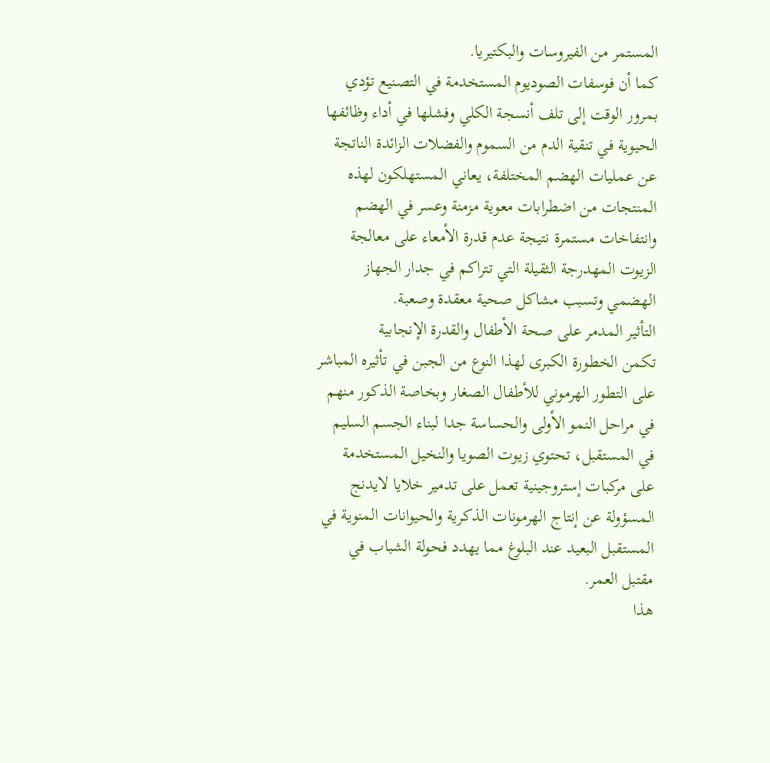المستمر من الفيروسات والبكتيريا.
كما أن فوسفات الصوديوم المستخدمة في التصنيع تؤدي بمرور الوقت إلى تلف أنسجة الكلي وفشلها في أداء وظائفها الحيوية في تنقية الدم من السموم والفضلات الزائدة الناتجة عن عمليات الهضم المختلفة، يعاني المستهلكون لهذه المنتجات من اضطرابات معوية مزمنة وعسر في الهضم وانتفاخات مستمرة نتيجة عدم قدرة الأمعاء على معالجة الزيوت المهدرجة الثقيلة التي تتراكم في جدار الجهاز الهضمي وتسبب مشاكل صحية معقدة وصعبة.
التأثير المدمر على صحة الأطفال والقدرة الإنجابية
تكمن الخطورة الكبرى لهذا النوع من الجبن في تأثيره المباشر على التطور الهرموني للأطفال الصغار وبخاصة الذكور منهم في مراحل النمو الأولى والحساسة جدا لبناء الجسم السليم في المستقبل، تحتوي زيوت الصويا والنخيل المستخدمة على مركبات إستروجينية تعمل على تدمير خلايا لايدنج المسؤولة عن إنتاج الهرمونات الذكرية والحيوانات المنوية في المستقبل البعيد عند البلوغ مما يهدد فحولة الشباب في مقتبل العمر.
هذا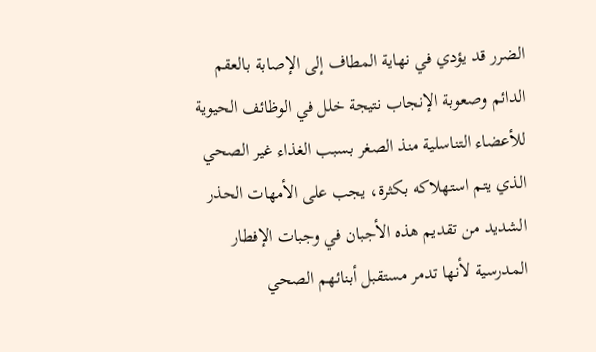الضرر قد يؤدي في نهاية المطاف إلى الإصابة بالعقم الدائم وصعوبة الإنجاب نتيجة خلل في الوظائف الحيوية للأعضاء التناسلية منذ الصغر بسبب الغذاء غير الصحي الذي يتم استهلاكه بكثرة، يجب على الأمهات الحذر الشديد من تقديم هذه الأجبان في وجبات الإفطار المدرسية لأنها تدمر مستقبل أبنائهم الصحي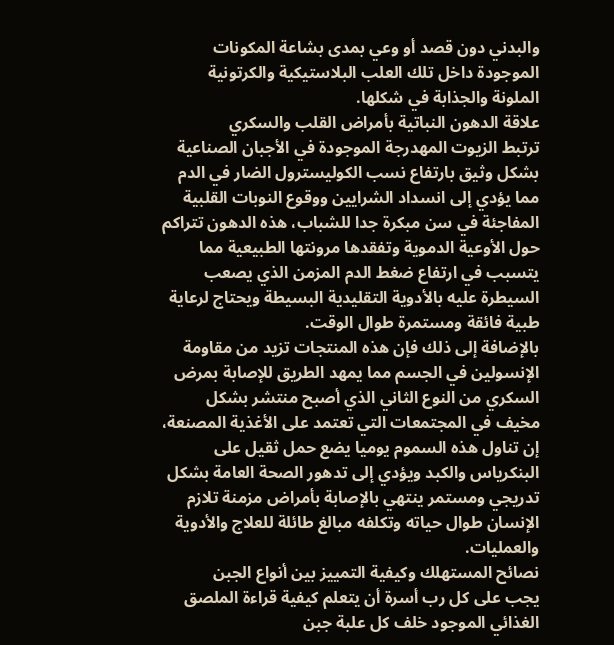والبدني دون قصد أو وعي بمدى بشاعة المكونات الموجودة داخل تلك العلب البلاستيكية والكرتونية الملونة والجذابة في شكلها.
علاقة الدهون النباتية بأمراض القلب والسكري
ترتبط الزيوت المهدرجة الموجودة في الأجبان الصناعية بشكل وثيق بارتفاع نسب الكوليسترول الضار في الدم مما يؤدي إلى انسداد الشرايين ووقوع النوبات القلبية المفاجئة في سن مبكرة جدا للشباب، هذه الدهون تتراكم حول الأوعية الدموية وتفقدها مرونتها الطبيعية مما يتسبب في ارتفاع ضغط الدم المزمن الذي يصعب السيطرة عليه بالأدوية التقليدية البسيطة ويحتاج لرعاية طبية فائقة ومستمرة طوال الوقت.
بالإضافة إلى ذلك فإن هذه المنتجات تزيد من مقاومة الإنسولين في الجسم مما يمهد الطريق للإصابة بمرض السكري من النوع الثاني الذي أصبح منتشر بشكل مخيف في المجتمعات التي تعتمد على الأغذية المصنعة، إن تناول هذه السموم يوميا يضع حمل ثقيل على البنكرياس والكبد ويؤدي إلى تدهور الصحة العامة بشكل تدريجي ومستمر ينتهي بالإصابة بأمراض مزمنة تلازم الإنسان طوال حياته وتكلفه مبالغ طائلة للعلاج والأدوية والعمليات.
نصائح المستهلك وكيفية التمييز بين أنواع الجبن
يجب على كل رب أسرة أن يتعلم كيفية قراءة الملصق الغذائي الموجود خلف كل علبة جبن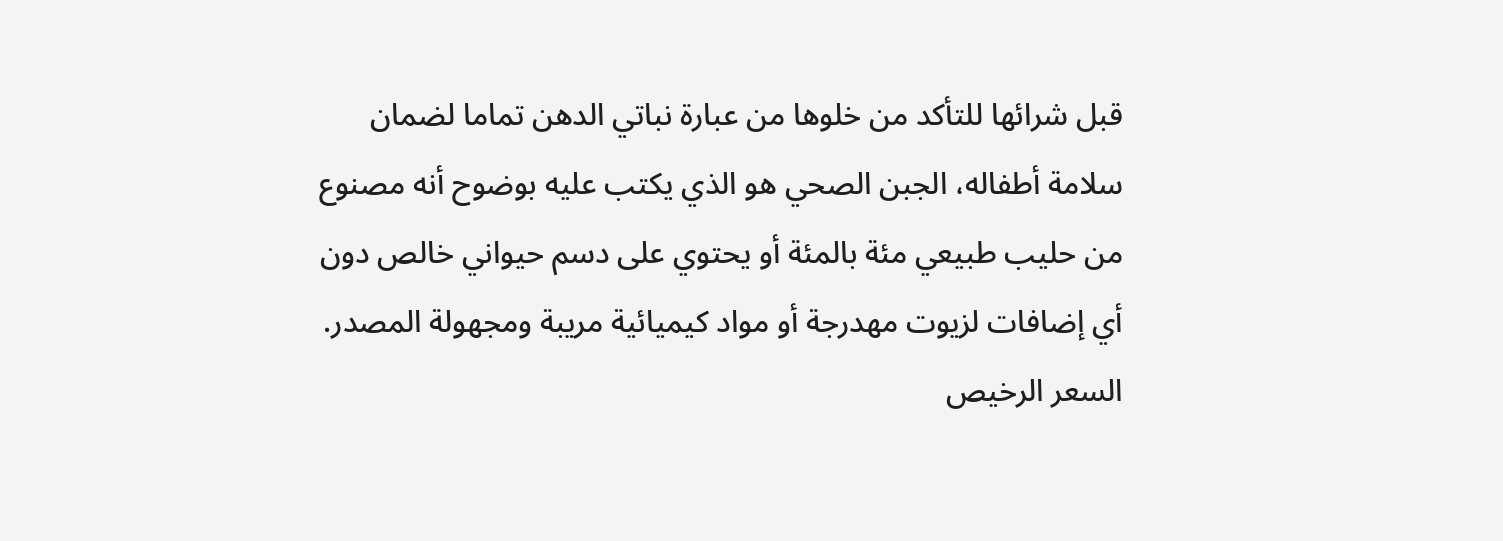قبل شرائها للتأكد من خلوها من عبارة نباتي الدهن تماما لضمان سلامة أطفاله، الجبن الصحي هو الذي يكتب عليه بوضوح أنه مصنوع من حليب طبيعي مئة بالمئة أو يحتوي على دسم حيواني خالص دون أي إضافات لزيوت مهدرجة أو مواد كيميائية مريبة ومجهولة المصدر.
السعر الرخيص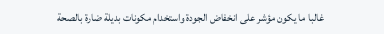غالبا ما يكون مؤشر على انخفاض الجودة واستخدام مكونات بديلة ضارة بالصحة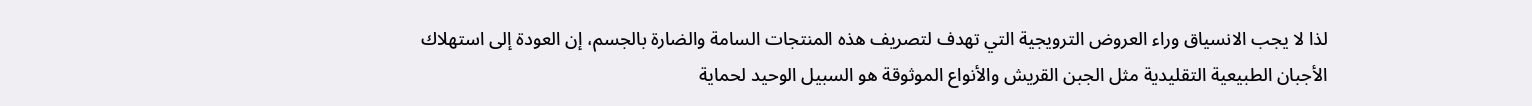لذا لا يجب الانسياق وراء العروض الترويجية التي تهدف لتصريف هذه المنتجات السامة والضارة بالجسم، إن العودة إلى استهلاك الأجبان الطبيعية التقليدية مثل الجبن القريش والأنواع الموثوقة هو السبيل الوحيد لحماية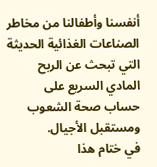أنفسنا وأطفالنا من مخاطر الصناعات الغذائية الحديثة التي تبحث عن الربح المادي السريع على حساب صحة الشعوب ومستقبل الأجيال.
في ختام هذا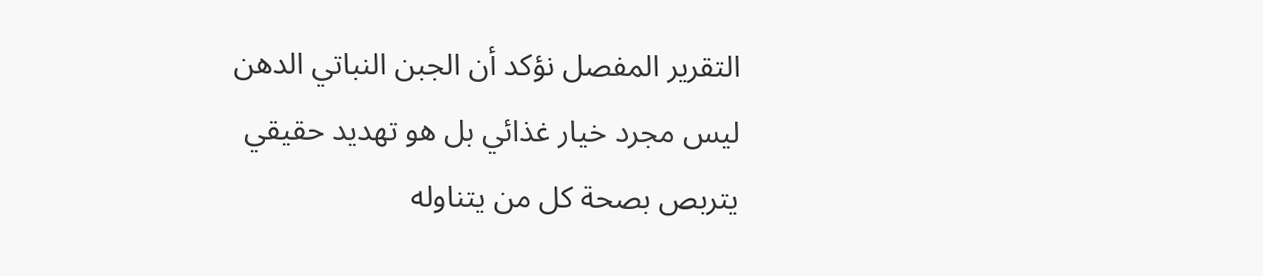التقرير المفصل نؤكد أن الجبن النباتي الدهن ليس مجرد خيار غذائي بل هو تهديد حقيقي يتربص بصحة كل من يتناوله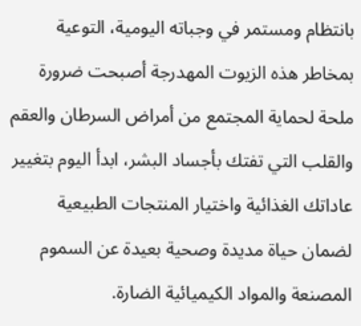بانتظام ومستمر في وجباته اليومية، التوعية بمخاطر هذه الزيوت المهدرجة أصبحت ضرورة ملحة لحماية المجتمع من أمراض السرطان والعقم والقلب التي تفتك بأجساد البشر، ابدأ اليوم بتغيير عاداتك الغذائية واختيار المنتجات الطبيعية لضمان حياة مديدة وصحية بعيدة عن السموم المصنعة والمواد الكيميائية الضارة.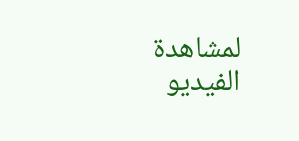لمشاهدة الفيديو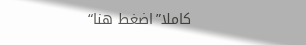كاملا”اضغط هنا“